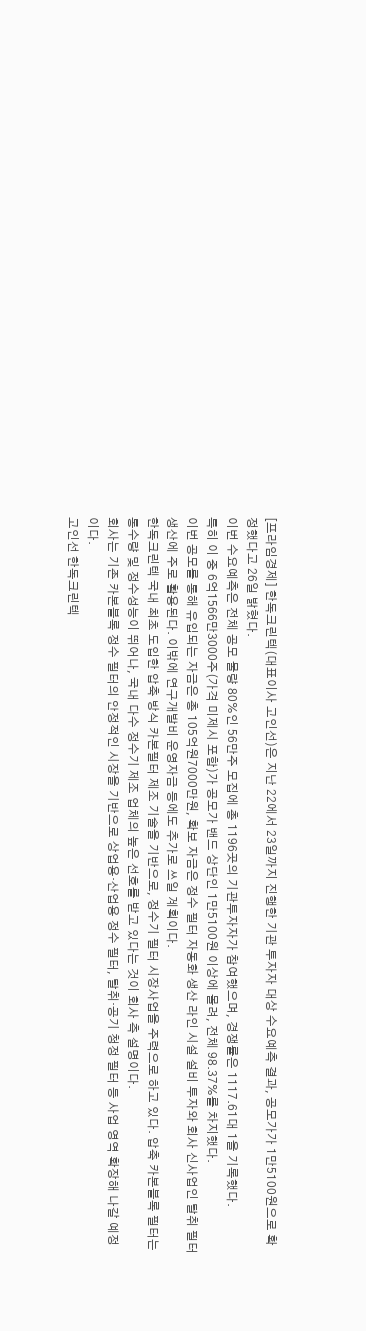[프라임경제] 한독크린텍(대표이사 고인선)은 지난 22에서 23일까지 진행한 기관 투자자 대상 수요예측 결과, 공모가가 1만5100원으로 확정했다고 26일 밝혔다.
이번 수요예측은 전체 공모 물량 80%인 56만주 모집에 총 1196곳의 기관투자자가 참여했으며, 경쟁률은 1117.61대 1을 기록했다.
특히 이 중 6억1566만3000주(가격 미제시 포함)가 공모가 밴드 상단인 1만5100원 이상에 몰려, 전체 98.37%를 차지했다.
이번 공모를 통해 유입되는 자금은 총 105억원7000만원, 확보 자금은 정수 필터 자동화 생산 라인 시설 설비 투자와 회사 신사업인 탈취 필터 생산에 주로 활용된다. 이밖에 연구개발비 운영자금 등에도 추가로 쓰일 계획이다.
한독크린텍 국내 최초 도입한 압축 방식 카본필터 제조 기술을 기반으로, 정수기 필터 시장사업을 주력으로 하고 있다. 압축 카본블록 필터는 통수량 및 정수성능이 뛰어나, 국내 다수 정수기 제조 업체의 높은 선호를 받고 있다는 것이 회사 측 설명이다.
회사는 기존 카본블록 정수 필터의 안정적인 시장을 기반으로 상업용·산업용 정수 필터, 탈취·공기 청정 필터 등 사업 영역 확장해 나갈 예정이다.
고인선 한독크린텍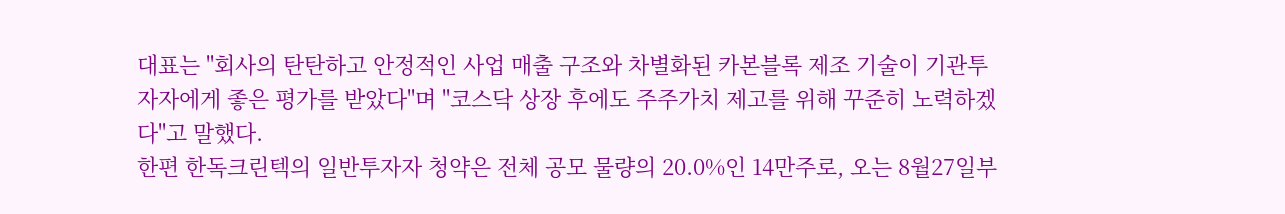대표는 "회사의 탄탄하고 안정적인 사업 매출 구조와 차별화된 카본블록 제조 기술이 기관투자자에게 좋은 평가를 받았다"며 "코스닥 상장 후에도 주주가치 제고를 위해 꾸준히 노력하겠다"고 말했다.
한편 한독크린텍의 일반투자자 청약은 전체 공모 물량의 20.0%인 14만주로, 오는 8월27일부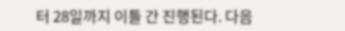터 28일까지 이틀 간 진행된다. 다음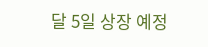달 5일 상장 예정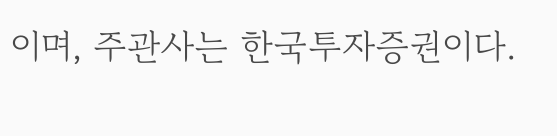이며, 주관사는 한국투자증권이다.